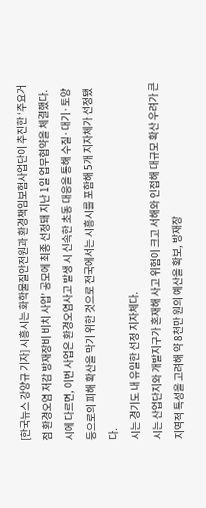[한국뉴스 강양규 기자] 시흥시는 화학물질안전원과 환경책임보험사업단이 추진한 ‘주요거점 환경오염 저감 방재장비 비치 사업’ 공모에 최종 선정돼 지난 1일 업무협약을 체결했다.
시에 다르면, 이번 사업은 환경오염사고 발생 시 신속한 초동 대응을 통해 수질·대기·토양 등으로의 피해 확산을 막기 위한 것으로 전국에서는 시흥시를 포함해 5개 지자체가 선정됐다.
시는 경기도 내 유일한 선정 지자체다.
시는 산업단지와 개발지구가 혼재해 사고 위험이 크고 서해와 인접해 대규모 확산 우려가 큰 지역적 특성을 고려해 약 8천만 원의 예산을 확보, 방재장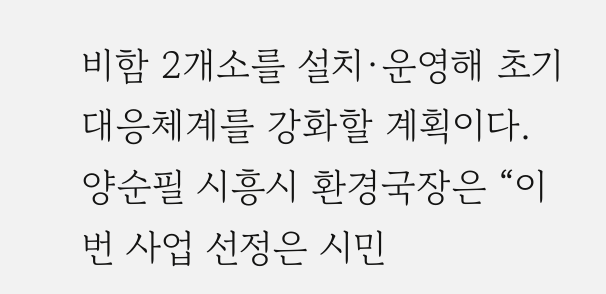비함 2개소를 설치·운영해 초기 대응체계를 강화할 계획이다.
양순필 시흥시 환경국장은 “이번 사업 선정은 시민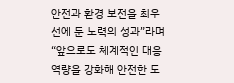안전과 환경 보전을 최우선에 둔 노력의 성과”라며 “앞으로도 체계적인 대응 역량을 강화해 안전한 도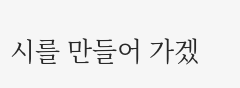시를 만들어 가겠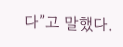다”고 말했다.